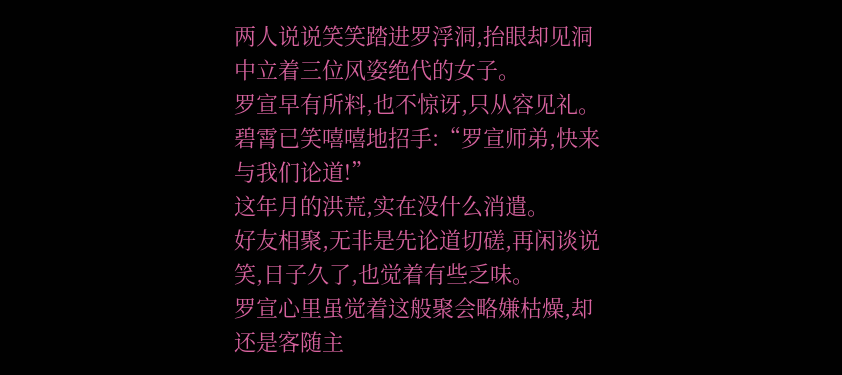两人说说笑笑踏进罗浮洞,抬眼却见洞中立着三位风姿绝代的女子。
罗宣早有所料,也不惊讶,只从容见礼。
碧霄已笑嘻嘻地招手:“罗宣师弟,快来与我们论道!”
这年月的洪荒,实在没什么消遣。
好友相聚,无非是先论道切磋,再闲谈说笑,日子久了,也觉着有些乏味。
罗宣心里虽觉着这般聚会略嫌枯燥,却还是客随主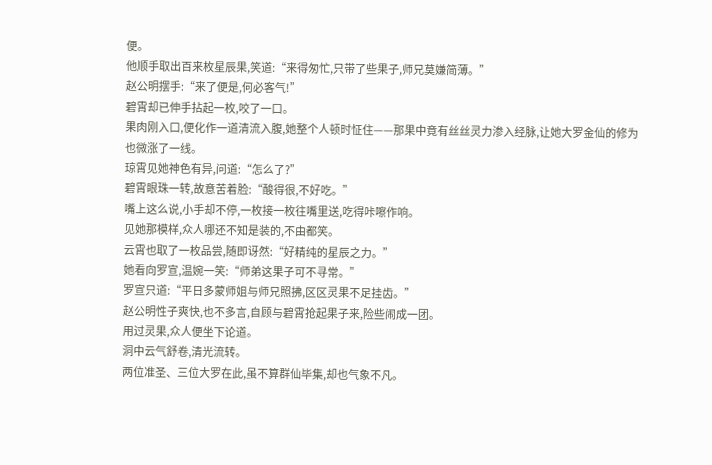便。
他顺手取出百来枚星辰果,笑道:“来得匆忙,只带了些果子,师兄莫嫌简薄。”
赵公明摆手:“来了便是,何必客气!”
碧霄却已伸手拈起一枚,咬了一口。
果肉刚入口,便化作一道清流入腹,她整个人顿时怔住——那果中竟有丝丝灵力渗入经脉,让她大罗金仙的修为也微涨了一线。
琼霄见她神色有异,问道:“怎么了?”
碧霄眼珠一转,故意苦着脸:“酸得很,不好吃。”
嘴上这么说,小手却不停,一枚接一枚往嘴里送,吃得咔嚓作响。
见她那模样,众人哪还不知是装的,不由都笑。
云霄也取了一枚品尝,随即讶然:“好精纯的星辰之力。”
她看向罗宣,温婉一笑:“师弟这果子可不寻常。”
罗宣只道:“平日多蒙师姐与师兄照拂,区区灵果不足挂齿。”
赵公明性子爽快,也不多言,自顾与碧霄抢起果子来,险些闹成一团。
用过灵果,众人便坐下论道。
洞中云气舒卷,清光流转。
两位准圣、三位大罗在此,虽不算群仙毕集,却也气象不凡。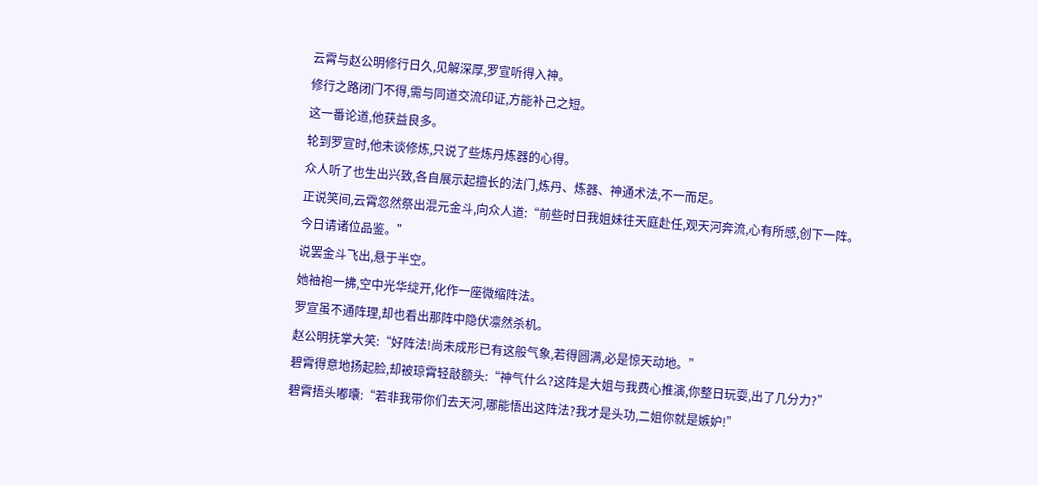云霄与赵公明修行日久,见解深厚,罗宣听得入神。
修行之路闭门不得,需与同道交流印证,方能补己之短。
这一番论道,他获益良多。
轮到罗宣时,他未谈修炼,只说了些炼丹炼器的心得。
众人听了也生出兴致,各自展示起擅长的法门,炼丹、炼器、神通术法,不一而足。
正说笑间,云霄忽然祭出混元金斗,向众人道:“前些时日我姐妹往天庭赴任,观天河奔流,心有所感,创下一阵。
今日请诸位品鉴。”
说罢金斗飞出,悬于半空。
她袖袍一拂,空中光华绽开,化作一座微缩阵法。
罗宣虽不通阵理,却也看出那阵中隐伏凛然杀机。
赵公明抚掌大笑:“好阵法!尚未成形已有这般气象,若得圆满,必是惊天动地。”
碧霄得意地扬起脸,却被琼霄轻敲额头:“神气什么?这阵是大姐与我费心推演,你整日玩耍,出了几分力?”
碧霄捂头嘟囔:“若非我带你们去天河,哪能悟出这阵法?我才是头功,二姐你就是嫉妒!”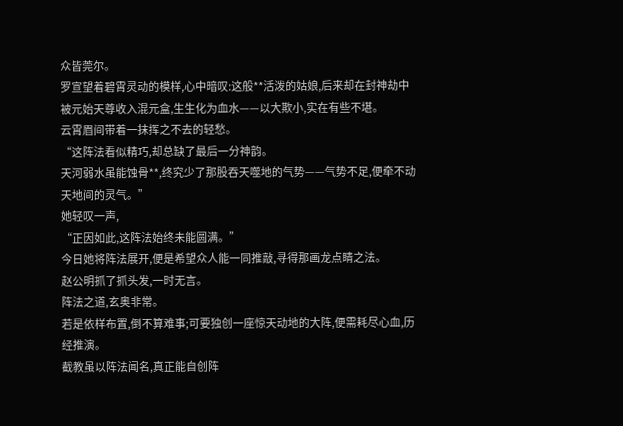众皆莞尔。
罗宣望着碧霄灵动的模样,心中暗叹:这般**活泼的姑娘,后来却在封神劫中被元始天尊收入混元盒,生生化为血水——以大欺小,实在有些不堪。
云霄眉间带着一抹挥之不去的轻愁。
“这阵法看似精巧,却总缺了最后一分神韵。
天河弱水虽能蚀骨**,终究少了那股吞天噬地的气势——气势不足,便牵不动天地间的灵气。”
她轻叹一声,
“正因如此,这阵法始终未能圆满。”
今日她将阵法展开,便是希望众人能一同推敲,寻得那画龙点睛之法。
赵公明抓了抓头发,一时无言。
阵法之道,玄奥非常。
若是依样布置,倒不算难事;可要独创一座惊天动地的大阵,便需耗尽心血,历经推演。
截教虽以阵法闻名,真正能自创阵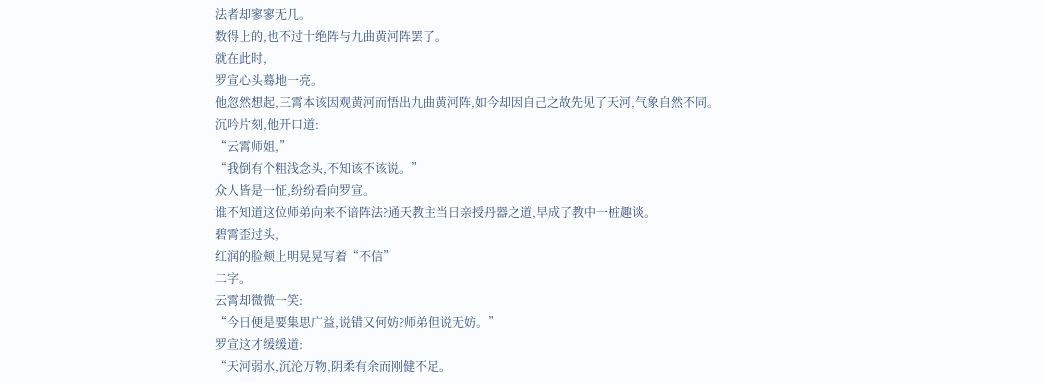法者却寥寥无几。
数得上的,也不过十绝阵与九曲黄河阵罢了。
就在此时,
罗宣心头蓦地一亮。
他忽然想起,三霄本该因观黄河而悟出九曲黄河阵,如今却因自己之故先见了天河,气象自然不同。
沉吟片刻,他开口道:
“云霄师姐,”
“我倒有个粗浅念头,不知该不该说。”
众人皆是一怔,纷纷看向罗宣。
谁不知道这位师弟向来不谙阵法?通天教主当日亲授丹器之道,早成了教中一桩趣谈。
碧霄歪过头,
红润的脸颊上明晃晃写着“不信”
二字。
云霄却微微一笑:
“今日便是要集思广益,说错又何妨?师弟但说无妨。”
罗宣这才缓缓道:
“天河弱水,沉沦万物,阴柔有余而刚健不足。